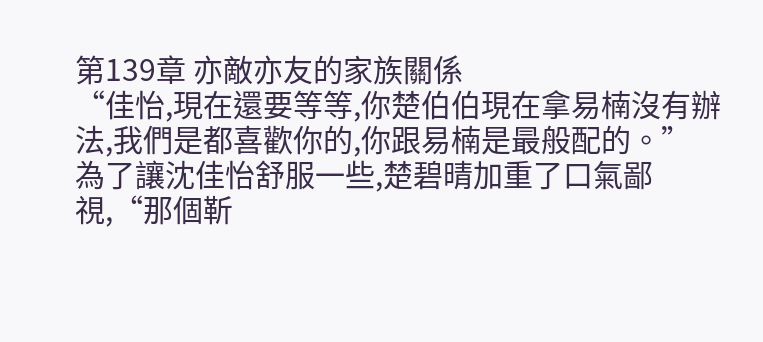第139章 亦敵亦友的家族關係
“佳怡,現在還要等等,你楚伯伯現在拿易楠沒有辦法,我們是都喜歡你的,你跟易楠是最般配的。”
為了讓沈佳怡舒服一些,楚碧晴加重了口氣鄙視,“那個靳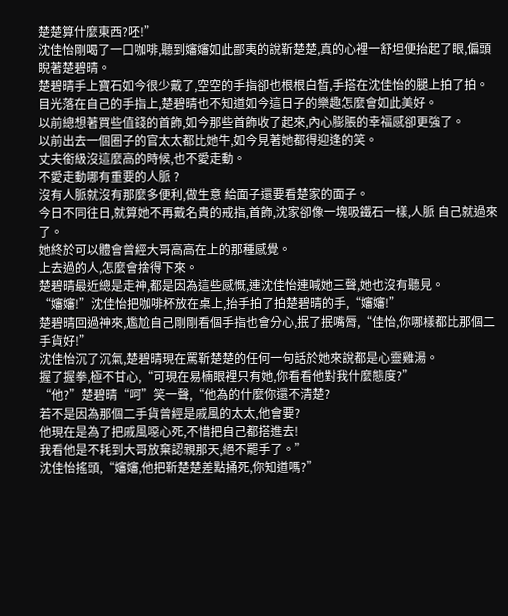楚楚算什麼東西?呸!”
沈佳怡剛喝了一口咖啡,聽到嬸嬸如此鄙夷的說靳楚楚,真的心裡一舒坦便抬起了眼,偏頭睨著楚碧晴。
楚碧晴手上寶石如今很少戴了,空空的手指卻也根根白晳,手搭在沈佳怡的腿上拍了拍。
目光落在自己的手指上,楚碧晴也不知道如今這日子的樂趣怎麼會如此美好。
以前總想著買些值錢的首飾,如今那些首飾收了起來,內心膨脹的幸福感卻更強了。
以前出去一個圈子的官太太都比她牛,如今見著她都得迎逢的笑。
丈夫銜級沒這麼高的時候,也不愛走動。
不愛走動哪有重要的人脈 ?
沒有人脈就沒有那麼多便利,做生意 給面子還要看楚家的面子。
今日不同往日,就算她不再戴名貴的戒指,首飾,沈家卻像一塊吸鐵石一樣,人脈 自己就過來了。
她終於可以體會曾經大哥高高在上的那種感覺。
上去過的人,怎麼會捨得下來。
楚碧晴最近總是走神,都是因為這些感慨,連沈佳怡連喊她三聲,她也沒有聽見。
“嬸嬸!”沈佳怡把咖啡杯放在桌上,抬手拍了拍楚碧晴的手,“嬸嬸!”
楚碧晴回過神來,尷尬自己剛剛看個手指也會分心,抿了抿嘴脣,“佳怡,你哪樣都比那個二手貨好!”
沈佳怡沉了沉氣,楚碧晴現在罵靳楚楚的任何一句話於她來說都是心靈雞湯。
握了握拳,極不甘心,“可現在易楠眼裡只有她,你看看他對我什麼態度?”
“他?”楚碧晴“呵”笑一聲,“他為的什麼你還不清楚?
若不是因為那個二手貨曾經是戚風的太太,他會要?
他現在是為了把戚風噁心死,不惜把自己都搭進去!
我看他是不耗到大哥放棄認親那天,絕不罷手了。”
沈佳怡搖頭,“嬸嬸,他把靳楚楚差點捅死,你知道嗎?”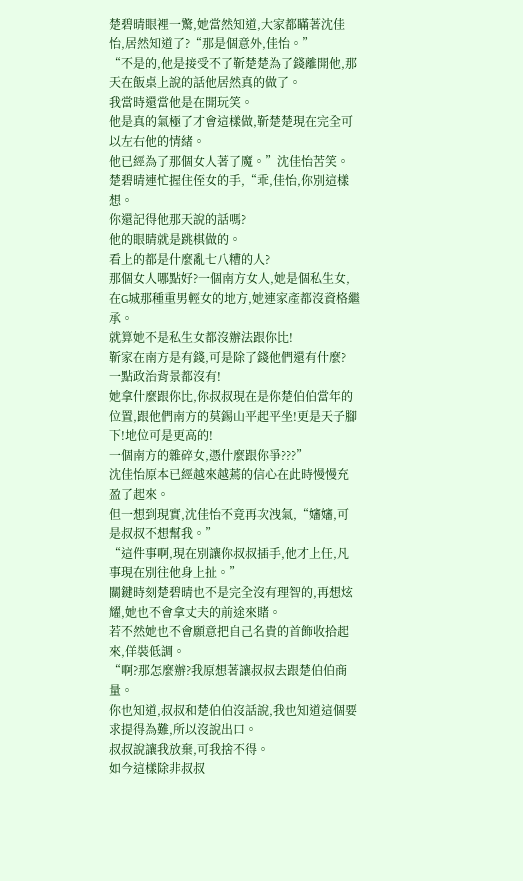楚碧晴眼裡一驚,她當然知道,大家都瞞著沈佳怡,居然知道了?“那是個意外,佳怡。”
“不是的,他是接受不了靳楚楚為了錢離開他,那天在飯桌上說的話他居然真的做了。
我當時還當他是在開玩笑。
他是真的氣極了才會這樣做,靳楚楚現在完全可以左右他的情緒。
他已經為了那個女人著了魔。”沈佳怡苦笑。
楚碧晴連忙握住侄女的手,“乖,佳怡,你別這樣想。
你還記得他那天說的話嗎?
他的眼睛就是跳棋做的。
看上的都是什麼亂七八糟的人?
那個女人哪點好?一個南方女人,她是個私生女,在G城那種重男輕女的地方,她連家產都沒資格繼承。
就算她不是私生女都沒辦法跟你比!
靳家在南方是有錢,可是除了錢他們還有什麼?
一點政治背景都沒有!
她拿什麼跟你比,你叔叔現在是你楚伯伯當年的位置,跟他們南方的莫錫山平起平坐!更是天子腳下!地位可是更高的!
一個南方的雜碎女,憑什麼跟你爭???”
沈佳怡原本已經越來越蔫的信心在此時慢慢充盈了起來。
但一想到現實,沈佳怡不竟再次洩氣,“嬸嬸,可是叔叔不想幫我。”
“這件事啊,現在別讓你叔叔插手,他才上任,凡事現在別往他身上扯。”
關鍵時刻楚碧晴也不是完全沒有理智的,再想炫耀,她也不會拿丈夫的前途來賭。
若不然她也不會願意把自己名貴的首飾收拾起來,佯裝低調。
“啊?那怎麼辦?我原想著讓叔叔去跟楚伯伯商量。
你也知道,叔叔和楚伯伯沒話說,我也知道這個要求提得為難,所以沒說出口。
叔叔說讓我放棄,可我捨不得。
如今這樣除非叔叔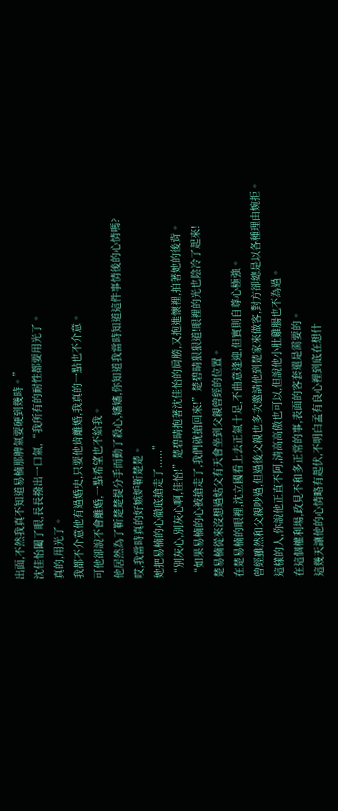出面,不然我真不知道易楠那脾氣要硬到幾時。”
沈佳怡闔了眼,長長撥出一口氣,“我所有的耐性都要用光了。
真的,用光了。
我都不介意他有過婚史,只要他肯離婚,我真的一點也不介意。
可他卻說不會離婚,一點希望也不給我。
他居然為了靳楚楚提分手而動了殺心,嬸嬸,你知道我當時知道這件事情後的心情嗎?
哎,我當時真的好嫉妒靳楚楚。
她把易楠的心徹底搶走了......”
“別灰心,別灰心啊,佳怡!”楚碧晴抱著沈佳怡的肩膀,又抱進懷裡,拍著她的後背。
“如果易楠的心被搶走了,我們就搶回來!”楚碧晴狠狠道!眼裡的光也陰冷了起來!
楚易楠從來沒想過姑父有天會坐到父親曾經的位置。
在楚易楠的眼裡,沈立國看上去正氣十足,不曲意逢迎,但實則自尊心極強。
曾經雖然和父親吵過,但過後父親也多次邀請他到楚家來做客,對方卻總是以各種理由婉拒。
這樣的人,你說他正直不阿,清高高傲也可以,但說他小肚雞腸也不為過。
在這個權利場,政見不和多正常的事,表面的客套還是需要的。
這幾天讓他的心情略有起伏,不明白孟有良心裡到底在想什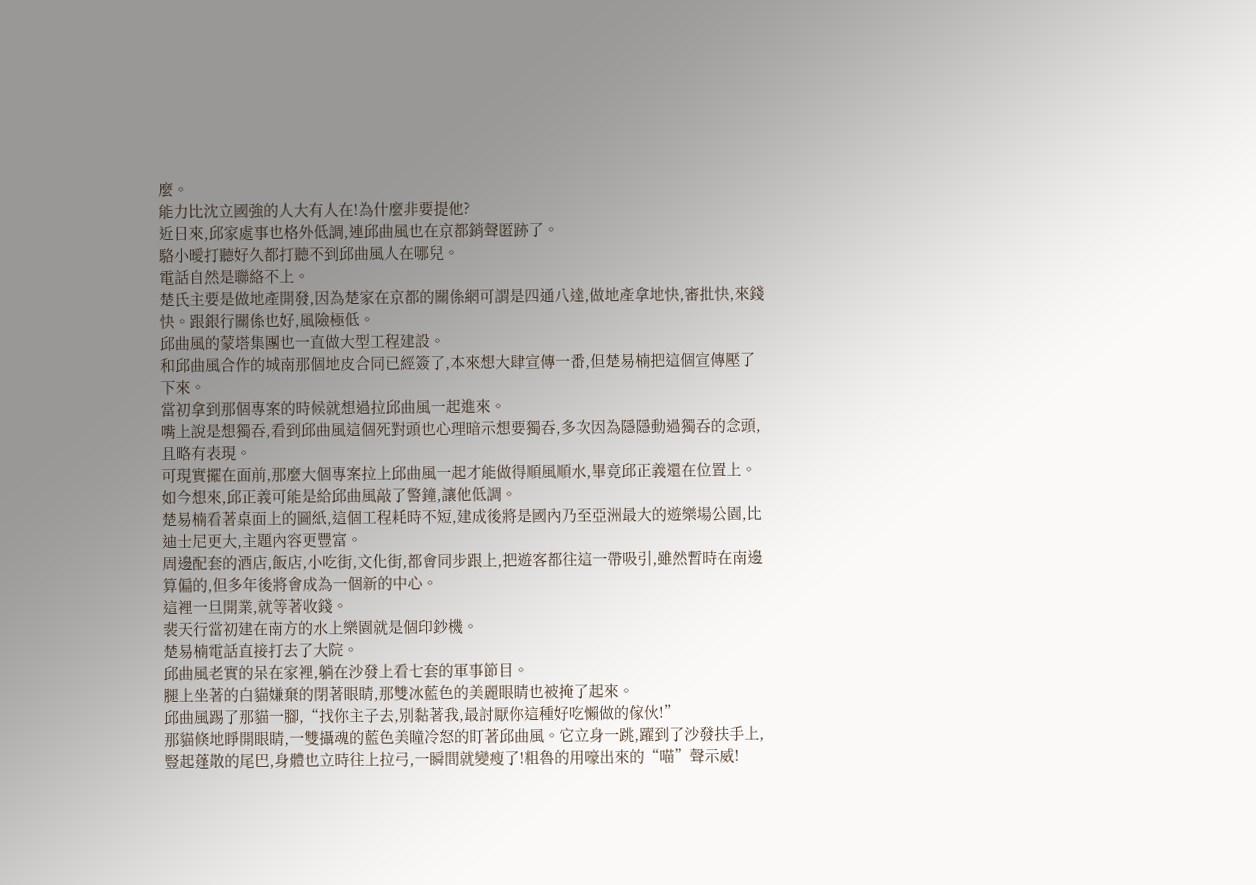麼。
能力比沈立國強的人大有人在!為什麼非要提他?
近日來,邱家處事也格外低調,連邱曲風也在京都銷聲匿跡了。
駱小曖打聽好久都打聽不到邱曲風人在哪兒。
電話自然是聯絡不上。
楚氏主要是做地產開發,因為楚家在京都的關係網可謂是四通八達,做地產拿地快,審批快,來錢快。跟銀行關係也好,風險極低。
邱曲風的蒙塔集團也一直做大型工程建設。
和邱曲風合作的城南那個地皮合同已經簽了,本來想大肆宣傳一番,但楚易楠把這個宣傳壓了下來。
當初拿到那個專案的時候就想過拉邱曲風一起進來。
嘴上說是想獨吞,看到邱曲風這個死對頭也心理暗示想要獨吞,多次因為隱隱動過獨吞的念頭,且略有表現。
可現實擺在面前,那麼大個專案拉上邱曲風一起才能做得順風順水,畢竟邱正義還在位置上。
如今想來,邱正義可能是給邱曲風敲了警鐘,讓他低調。
楚易楠看著桌面上的圖紙,這個工程耗時不短,建成後將是國內乃至亞洲最大的遊樂場公園,比迪士尼更大,主題內容更豐富。
周邊配套的酒店,飯店,小吃街,文化街,都會同步跟上,把遊客都往這一帶吸引,雖然暫時在南邊算偏的,但多年後將會成為一個新的中心。
這裡一旦開業,就等著收錢。
裴天行當初建在南方的水上樂園就是個印鈔機。
楚易楠電話直接打去了大院。
邱曲風老實的呆在家裡,躺在沙發上看七套的軍事節目。
腿上坐著的白貓嫌棄的閉著眼睛,那雙冰藍色的美麗眼睛也被掩了起來。
邱曲風踢了那貓一腳,“找你主子去,別黏著我,最討厭你這種好吃懶做的傢伙!”
那貓倏地睜開眼睛,一雙攝魂的藍色美瞳冷怒的盯著邱曲風。它立身一跳,躍到了沙發扶手上,豎起蓬散的尾巴,身體也立時往上拉弓,一瞬間就變瘦了!粗魯的用嚎出來的“喵”聲示威!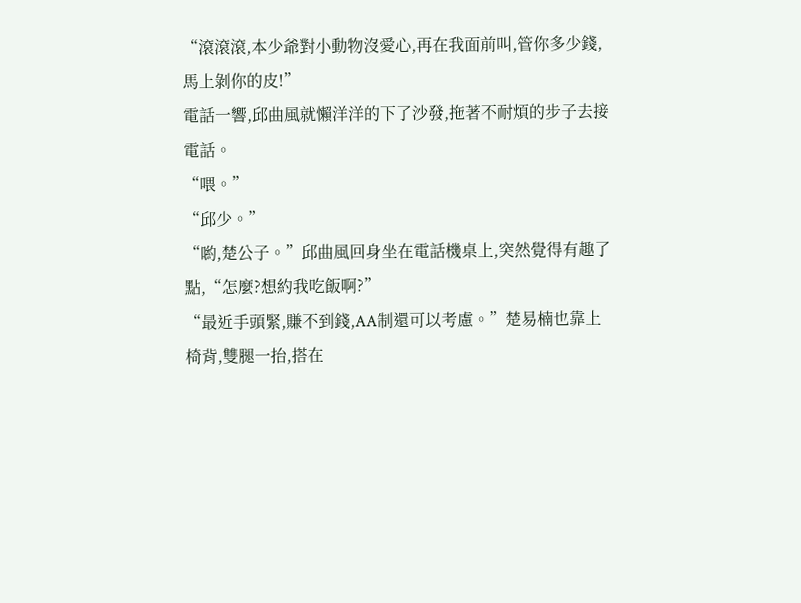“滾滾滾,本少爺對小動物沒愛心,再在我面前叫,管你多少錢,馬上剝你的皮!”
電話一響,邱曲風就懶洋洋的下了沙發,拖著不耐煩的步子去接電話。
“喂。”
“邱少。”
“喲,楚公子。”邱曲風回身坐在電話機桌上,突然覺得有趣了點,“怎麼?想約我吃飯啊?”
“最近手頭緊,賺不到錢,AA制還可以考慮。”楚易楠也靠上椅背,雙腿一抬,搭在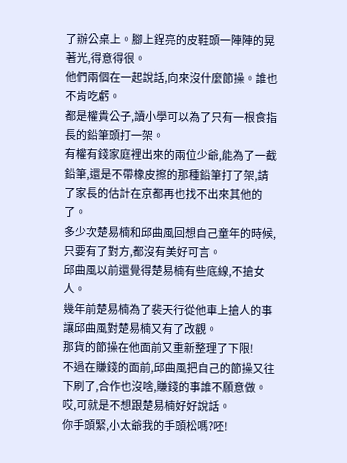了辦公桌上。腳上鋥亮的皮鞋頭一陣陣的晃著光,得意得很。
他們兩個在一起說話,向來沒什麼節操。誰也不肯吃虧。
都是權貴公子,讀小學可以為了只有一根食指長的鉛筆頭打一架。
有權有錢家庭裡出來的兩位少爺,能為了一截鉛筆,還是不帶橡皮擦的那種鉛筆打了架,請了家長的估計在京都再也找不出來其他的了。
多少次楚易楠和邱曲風回想自己童年的時候,只要有了對方,都沒有美好可言。
邱曲風以前還覺得楚易楠有些底線,不搶女人。
幾年前楚易楠為了裴天行從他車上搶人的事讓邱曲風對楚易楠又有了改觀。
那貨的節操在他面前又重新整理了下限!
不過在賺錢的面前,邱曲風把自己的節操又往下刷了,合作也沒啥,賺錢的事誰不願意做。
哎,可就是不想跟楚易楠好好說話。
你手頭緊,小太爺我的手頭松嗎?呸!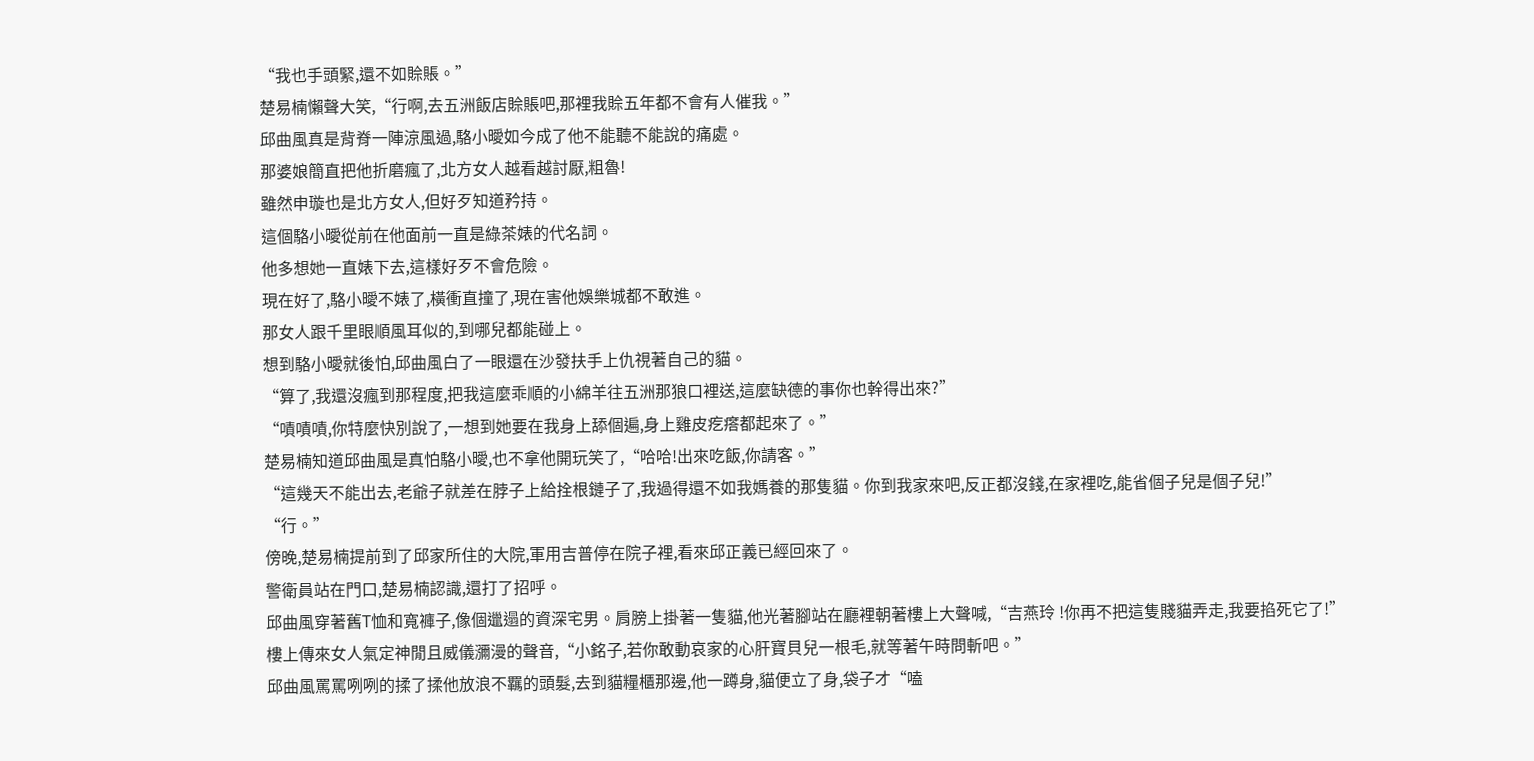“我也手頭緊,還不如賒賬。”
楚易楠懶聲大笑,“行啊,去五洲飯店賒賬吧,那裡我賒五年都不會有人催我。”
邱曲風真是背脊一陣涼風過,駱小曖如今成了他不能聽不能說的痛處。
那婆娘簡直把他折磨瘋了,北方女人越看越討厭,粗魯!
雖然申璇也是北方女人,但好歹知道矜持。
這個駱小曖從前在他面前一直是綠茶婊的代名詞。
他多想她一直婊下去,這樣好歹不會危險。
現在好了,駱小曖不婊了,橫衝直撞了,現在害他娛樂城都不敢進。
那女人跟千里眼順風耳似的,到哪兒都能碰上。
想到駱小曖就後怕,邱曲風白了一眼還在沙發扶手上仇視著自己的貓。
“算了,我還沒瘋到那程度,把我這麼乖順的小綿羊往五洲那狼口裡送,這麼缺德的事你也幹得出來?”
“嘖嘖嘖,你特麼快別說了,一想到她要在我身上舔個遍,身上雞皮疙瘩都起來了。”
楚易楠知道邱曲風是真怕駱小曖,也不拿他開玩笑了,“哈哈!出來吃飯,你請客。”
“這幾天不能出去,老爺子就差在脖子上給拴根鏈子了,我過得還不如我媽養的那隻貓。你到我家來吧,反正都沒錢,在家裡吃,能省個子兒是個子兒!”
“行。”
傍晚,楚易楠提前到了邱家所住的大院,軍用吉普停在院子裡,看來邱正義已經回來了。
警衛員站在門口,楚易楠認識,還打了招呼。
邱曲風穿著舊T恤和寬褲子,像個邋遢的資深宅男。肩膀上掛著一隻貓,他光著腳站在廳裡朝著樓上大聲喊,“吉燕玲 !你再不把這隻賤貓弄走,我要掐死它了!”
樓上傳來女人氣定神閒且威儀瀰漫的聲音,“小銘子,若你敢動哀家的心肝寶貝兒一根毛,就等著午時問斬吧。”
邱曲風罵罵咧咧的揉了揉他放浪不羈的頭髮,去到貓糧櫃那邊,他一蹲身,貓便立了身,袋子才“嗑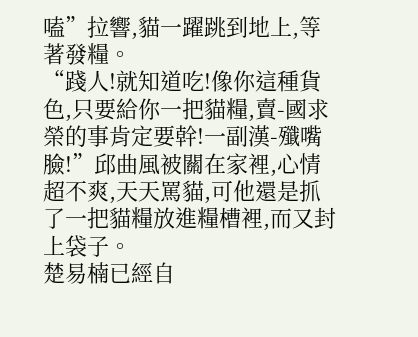嗑”拉響,貓一躍跳到地上,等著發糧。
“踐人!就知道吃!像你這種貨色,只要給你一把貓糧,賣-國求榮的事肯定要幹!一副漢-殲嘴臉!”邱曲風被關在家裡,心情超不爽,天天罵貓,可他還是抓了一把貓糧放進糧槽裡,而又封上袋子。
楚易楠已經自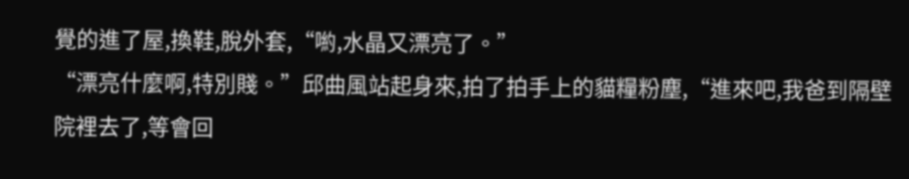覺的進了屋,換鞋,脫外套,“喲,水晶又漂亮了。”
“漂亮什麼啊,特別賤。”邱曲風站起身來,拍了拍手上的貓糧粉塵,“進來吧,我爸到隔壁院裡去了,等會回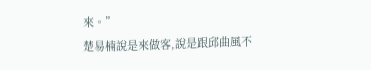來。”
楚易楠說是來做客,說是跟邱曲風不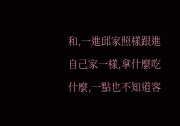和,一進邱家照樣跟進自己家一樣,拿什麼吃什麼,一點也不知道客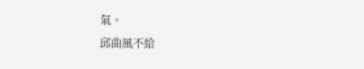氣。
邱曲風不給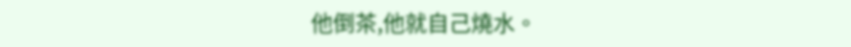他倒茶,他就自己燒水。